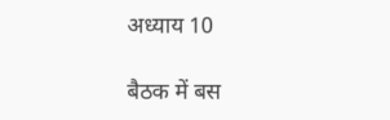अध्याय 10

बैठक में बस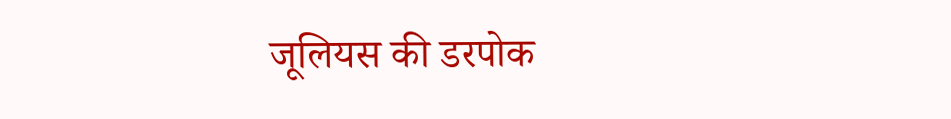जूलियस की डरपोक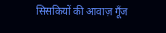सिसकियों की आवाज़ गूँज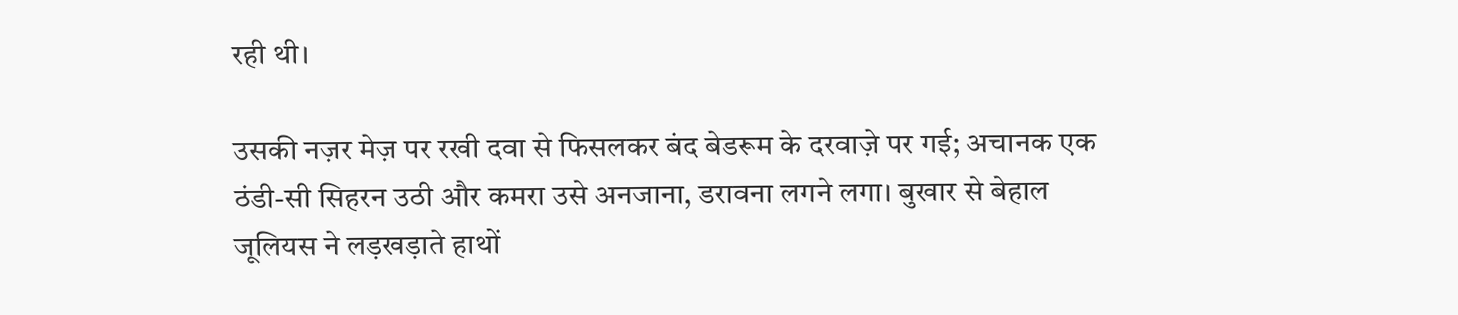रही थी।

उसकी नज़र मेज़ पर रखी दवा से फिसलकर बंद बेडरूम के दरवाज़े पर गई; अचानक एक ठंडी-सी सिहरन उठी और कमरा उसे अनजाना, डरावना लगने लगा। बुखार से बेहाल जूलियस ने लड़खड़ाते हाथों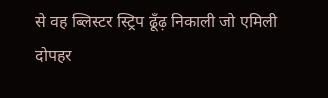से वह ब्लिस्टर स्ट्रिप ढूँढ़ निकाली जो एमिली दोपहर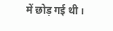में छोड़ गई थी।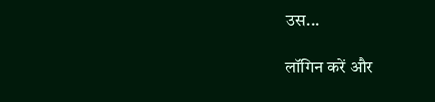उस...

लॉगिन करें और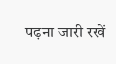पढ़ना जारी रखें